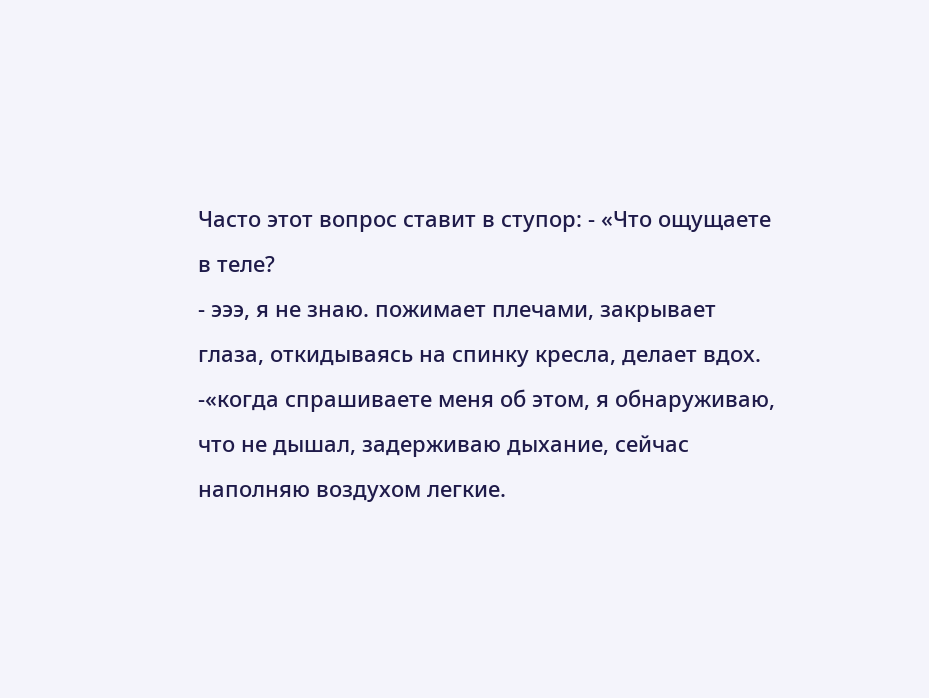Часто этот вопрос ставит в ступор: - «Что ощущаете в теле?
- эээ, я не знаю. пожимает плечами, закрывает глаза, откидываясь на спинку кресла, делает вдох.
-«когда спрашиваете меня об этом, я обнаруживаю, что не дышал, задерживаю дыхание, сейчас наполняю воздухом легкие.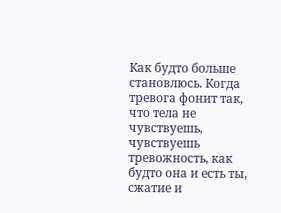Как будто больше становлюсь. Когда тревога фонит так, что тела не чувствуешь, чувствуешь тревожность, как будто она и есть ты, сжатие и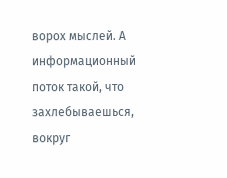ворох мыслей. А информационный поток такой, что захлебываешься, вокруг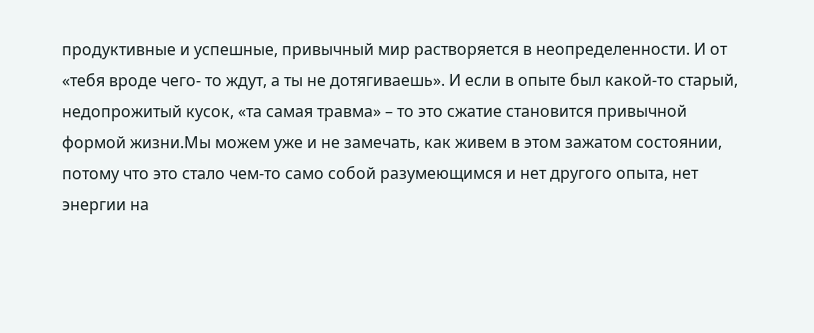продуктивные и успешные, привычный мир растворяется в неопределенности. И от «тебя вроде чего- то ждут, а ты не дотягиваешь». И если в опыте был какой-то старый, недопрожитый кусок, «та самая травма» – то это сжатие становится привычной формой жизни.Мы можем уже и не замечать, как живем в этом зажатом состоянии, потому что это стало чем-то само собой разумеющимся и нет другого опыта, нет энергии на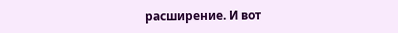расширение. И вот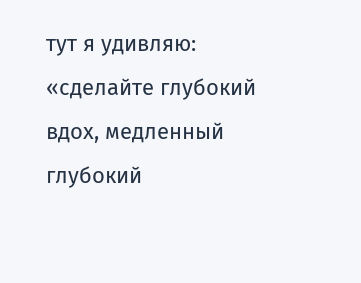тут я удивляю: «сделайте глубокий вдох, медленный глубокий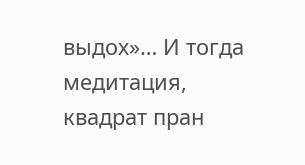выдох»… И тогда медитация, квадрат пран